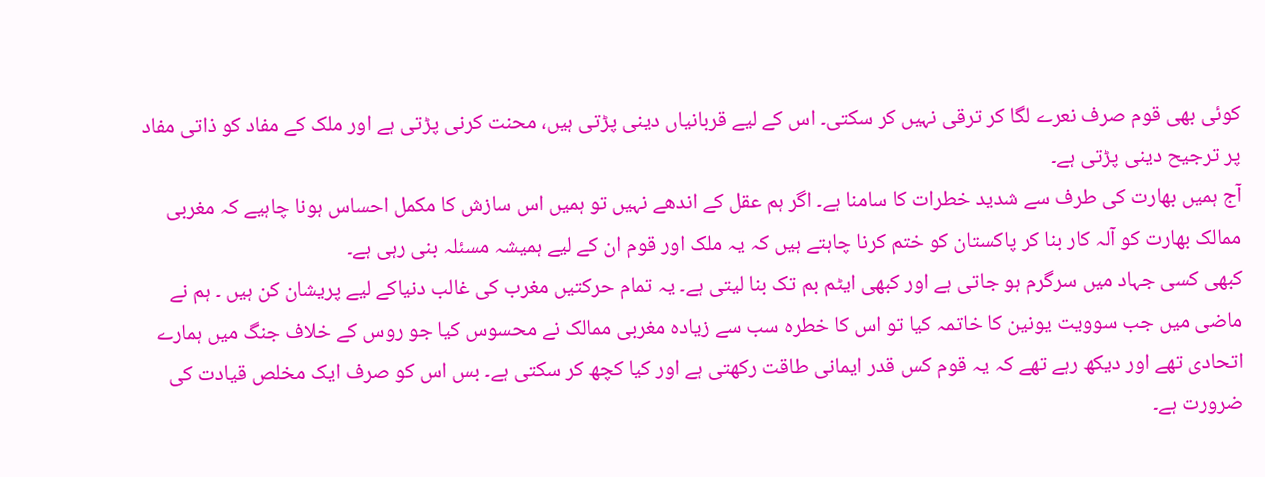کوئی بھی قوم صرف نعرے لگا کر ترقی نہیں کر سکتی۔ اس کے لیے قربانیاں دینی پڑتی ہیں، محنت کرنی پڑتی ہے اور ملک کے مفاد کو ذاتی مفاد پر ترجیح دینی پڑتی ہے۔
آج ہمیں بھارت کی طرف سے شدید خطرات کا سامنا ہے۔ اگر ہم عقل کے اندھے نہیں تو ہمیں اس سازش کا مکمل احساس ہونا چاہیے کہ مغربی ممالک بھارت کو آلہ کار بنا کر پاکستان کو ختم کرنا چاہتے ہیں کہ یہ ملک اور قوم ان کے لیے ہمیشہ مسئلہ بنی رہی ہے۔
کبھی کسی جہاد میں سرگرم ہو جاتی ہے اور کبھی ایٹم بم تک بنا لیتی ہے۔ یہ تمام حرکتیں مغرب کی غالب دنیاکے لیے پریشان کن ہیں ۔ ہم نے ماضی میں جب سوویت یونین کا خاتمہ کیا تو اس کا خطرہ سب سے زیادہ مغربی ممالک نے محسوس کیا جو روس کے خلاف جنگ میں ہمارے اتحادی تھے اور دیکھ رہے تھے کہ یہ قوم کس قدر ایمانی طاقت رکھتی ہے اور کیا کچھ کر سکتی ہے۔ بس اس کو صرف ایک مخلص قیادت کی ضرورت ہے۔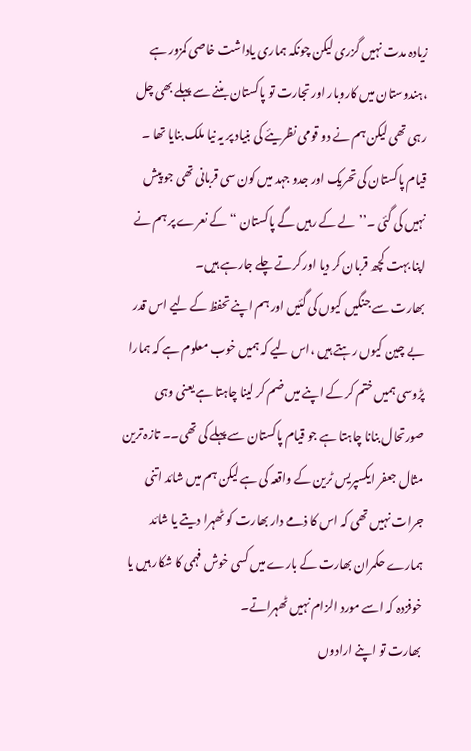زیادہ مدت نہیں گزری لیکن چونکہ ہماری یاداشت خاصی کمزور ہے ،ہندوستان میں کاروبار اور تجارت تو پاکستان بننے سے پہلے بھی چل رہی تھی لیکن ہم نے دو قومی نظریئے کی بنیاد پر یہ نیا ملک بنایا تھا ۔ قیام پاکستان کی تحریک اور جدو جہد میں کون سی قربانی تھی جو پیش نہیں کی گئی ۔’’لے کے رہیں گے پاکستان ‘‘ کے نعرے پر ہم نے اپنا بہت کچھ قربان کر دیا اور کرتے چلے جارہے ہیں۔
بھارت سے جنگیں کیوں کی گئیں اور ہم اپنے تحفظ کے لیے اس قدر بے چین کیوں رہتے ہیں ،اس لیے کہ ہمیں خوب معلوم ہے کہ ہمارا پڑوسی ہمیں ختم کر کے اپنے میں ضم کر لینا چاہتا ہے یعنی وہی صورتحال بنانا چاہتا ہے جو قیام پاکستان سے پہلے کی تھی۔۔ تازہ ترین مثال جعفر ایکسپریس ٹرین کے واقعہ کی ہے لیکن ہم میں شائد اتنی جرات نہیں تھی کہ اس کا ذمے دار بھارت کو ٹھہرا دیتے یا شائد ہمارے حکمران بھارت کے بارے میں کسی خوش فہمی کا شکار ہیں یا خوفزدہ کہ اسے مورد الزام نہیں ٹھہراتے۔
بھارت تو اپنے ارادوں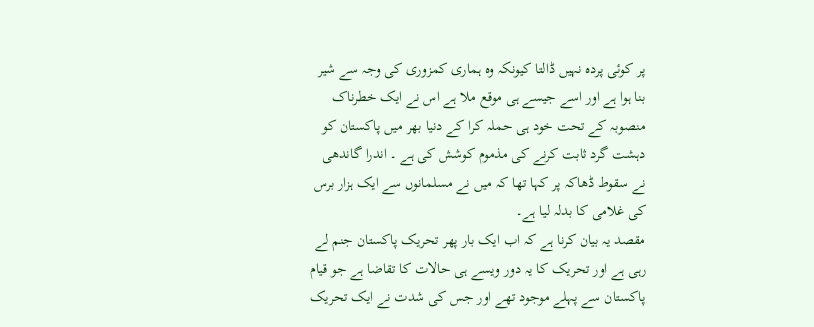پر کوئی پردہ نہیں ڈالتا کیونکہ وہ ہماری کمزوری کی وجہ سے شیر بنا ہوا ہے اور اسے جیسے ہی موقع ملا ہے اس نے ایک خطرناک منصوبہ کے تحت خود ہی حملہ کرا کے دنیا بھر میں پاکستان کو دہشت گرد ثابت کرنے کی مذموم کوشش کی ہے ۔ اندرا گاندھی نے سقوط ڈھاکہ پر کہا تھا کہ میں نے مسلمانوں سے ایک ہزار برس کی غلامی کا بدلہ لیا ہے۔
مقصد یہ بیان کرنا ہے کہ اب ایک بار پھر تحریک پاکستان جنم لے رہی ہے اور تحریک کا یہ دور ویسے ہی حالات کا تقاضا ہے جو قیام پاکستان سے پہلے موجود تھے اور جس کی شدت نے ایک تحریک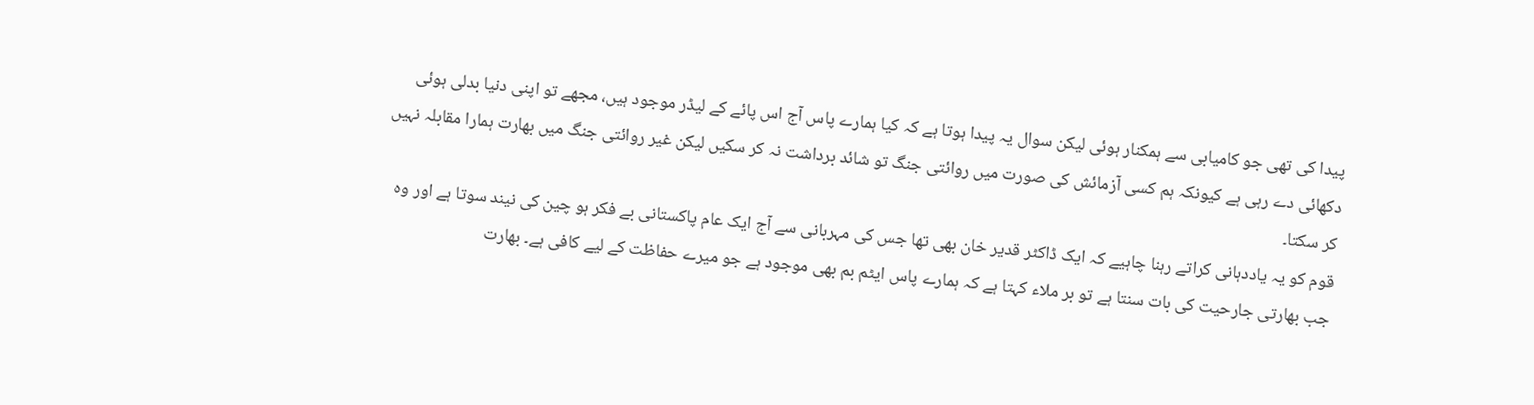پیدا کی تھی جو کامیابی سے ہمکنار ہوئی لیکن سوال یہ پیدا ہوتا ہے کہ کیا ہمارے پاس آج اس پائے کے لیڈر موجود ہیں، مجھے تو اپنی دنیا بدلی ہوئی دکھائی دے رہی ہے کیونکہ ہم کسی آزمائش کی صورت میں روائتی جنگ تو شائد برداشت نہ کر سکیں لیکن غیر روائتی جنگ میں بھارت ہمارا مقابلہ نہیں کر سکتا۔
قوم کو یہ یاددہانی کراتے رہنا چاہیے کہ ایک ڈاکٹر قدیر خان بھی تھا جس کی مہربانی سے آج ایک عام پاکستانی بے فکر ہو چین کی نیند سوتا ہے اور وہ جب بھارتی جارحیت کی بات سنتا ہے تو بر ملاء کہتا ہے کہ ہمارے پاس ایٹم بم بھی موجود ہے جو میرے حفاظت کے لیے کافی ہے۔ بھارت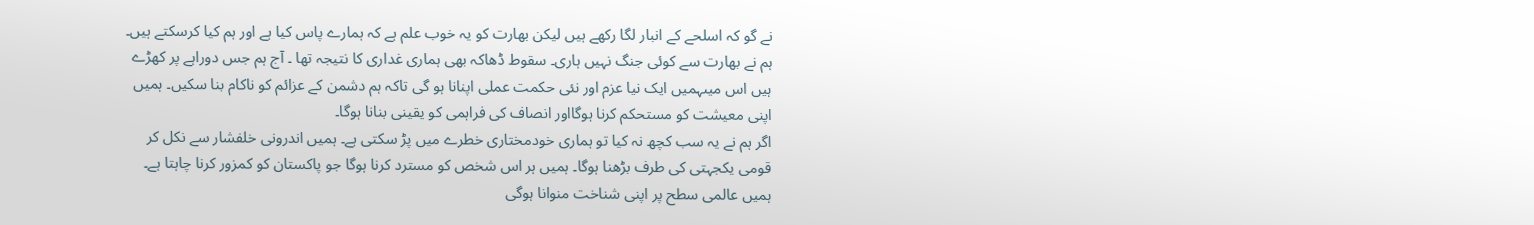نے گو کہ اسلحے کے انبار لگا رکھے ہیں لیکن بھارت کو یہ خوب علم ہے کہ ہمارے پاس کیا ہے اور ہم کیا کرسکتے ہیں۔ ہم نے بھارت سے کوئی جنگ نہیں ہاری۔ سقوط ڈھاکہ بھی ہماری غداری کا نتیجہ تھا ۔ آج ہم جس دوراہے پر کھڑے ہیں اس میںہمیں ایک نیا عزم اور نئی حکمت عملی اپنانا ہو گی تاکہ ہم دشمن کے عزائم کو ناکام بنا سکیں۔ ہمیں اپنی معیشت کو مستحکم کرنا ہوگااور انصاف کی فراہمی کو یقینی بنانا ہوگا۔
اگر ہم نے یہ سب کچھ نہ کیا تو ہماری خودمختاری خطرے میں پڑ سکتی ہے۔ ہمیں اندرونی خلفشار سے نکل کر قومی یکجہتی کی طرف بڑھنا ہوگا۔ ہمیں ہر اس شخص کو مسترد کرنا ہوگا جو پاکستان کو کمزور کرنا چاہتا ہے۔ ہمیں عالمی سطح پر اپنی شناخت منوانا ہوگی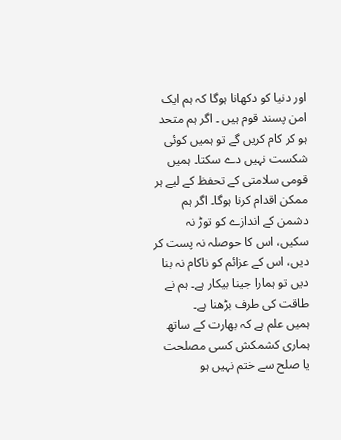اور دنیا کو دکھانا ہوگا کہ ہم ایک امن پسند قوم ہیں ۔ اگر ہم متحد ہو کر کام کریں گے تو ہمیں کوئی شکست نہیں دے سکتا۔ ہمیں قومی سلامتی کے تحفظ کے لیے ہر ممکن اقدام کرنا ہوگا۔ اگر ہم دشمن کے اندازے کو توڑ نہ سکیں، اس کا حوصلہ نہ پست کر دیں، اس کے عزائم کو ناکام نہ بنا دیں تو ہمارا جینا بیکار ہے۔ ہم نے طاقت کی طرف بڑھنا ہے۔
ہمیں علم ہے کہ بھارت کے ساتھ ہماری کشمکش کسی مصلحت یا صلح سے ختم نہیں ہو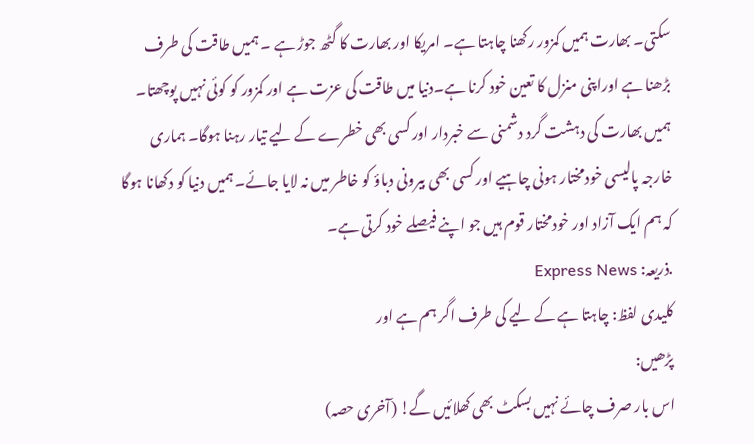سکتی۔ بھارت ہمیں کمزور رکھنا چاہتا ہے۔ امریکا اور بھارت کا گٹھ جوڑ ہے ۔ ہمیں طاقت کی طرف بڑھنا ہے اوراپنی منزل کا تعین خود کرنا ہے۔دنیا میں طاقت کی عزت ہے اور کمزور کو کوئی نہیں پوچھتا۔ ہمیں بھارت کی دہشت گرد دشمنی سے خبردار اور کسی بھی خطرے کے لیے تیار رہنا ہوگا۔ ہماری خارجہ پالیسی خودمختار ہونی چاہیے اور کسی بھی بیرونی دباؤ کو خاطر میں نہ لایا جائے۔ ہمیں دنیا کو دکھانا ہوگا کہ ہم ایک آزاد اور خودمختار قوم ہیں جو اپنے فیصلے خود کرتی ہے۔
.ذریعہ: Express News
کلیدی لفظ: چاہتا ہے کے لیے کی طرف اگر ہم ہے اور
پڑھیں:
اس بار صرف چائے نہیں بسکٹ بھی کھلائیں گے! (آخری حصہ)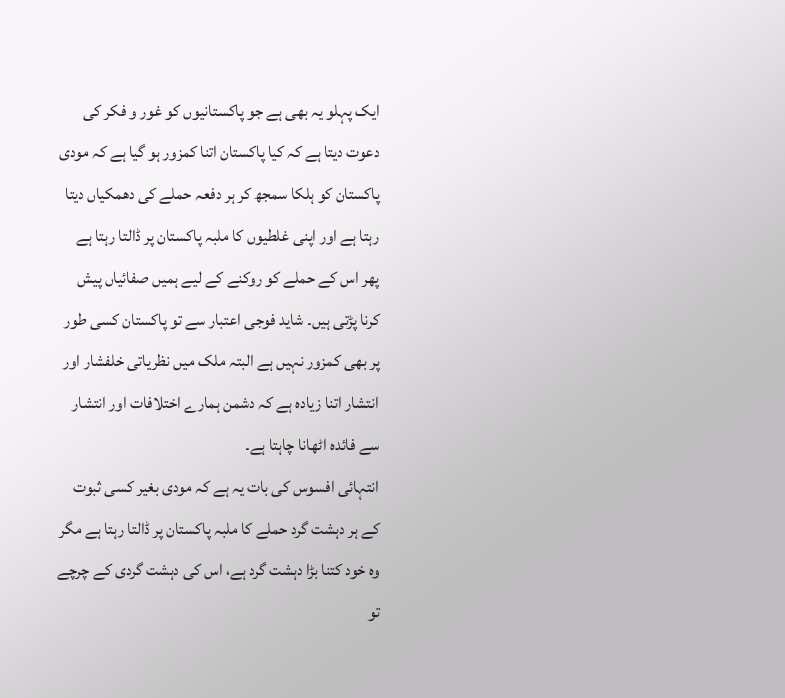ایک پہلو یہ بھی ہے جو پاکستانیوں کو غور و فکر کی دعوت دیتا ہے کہ کیا پاکستان اتنا کمزور ہو گیا ہے کہ مودی پاکستان کو ہلکا سمجھ کر ہر دفعہ حملے کی دھمکیاں دیتا رہتا ہے اور اپنی غلطیوں کا ملبہ پاکستان پر ڈالتا رہتا ہے پھر اس کے حملے کو روکنے کے لیے ہمیں صفائیاں پیش کرنا پڑتی ہیں۔ شاید فوجی اعتبار سے تو پاکستان کسی طور پر بھی کمزور نہیں ہے البتہ ملک میں نظریاتی خلفشار اور انتشار اتنا زیادہ ہے کہ دشمن ہمارے اختلافات اور انتشار سے فائدہ اٹھانا چاہتا ہے۔
انتہائی افسوس کی بات یہ ہے کہ مودی بغیر کسی ثبوت کے ہر دہشت گرد حملے کا ملبہ پاکستان پر ڈالتا رہتا ہے مگر وہ خود کتنا بڑا دہشت گرد ہے، اس کی دہشت گردی کے چرچے تو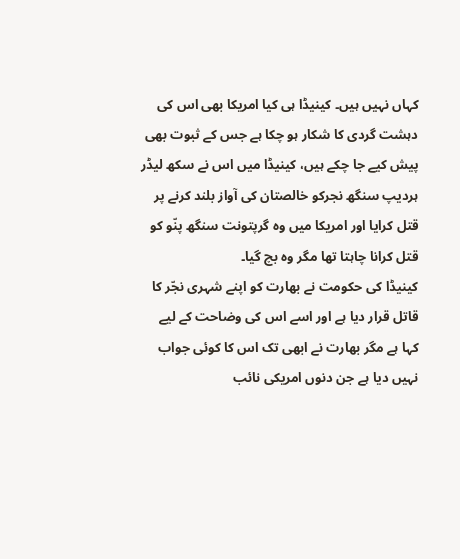کہاں نہیں ہیں۔ کینیڈا ہی کیا امریکا بھی اس کی دہشت گردی کا شکار ہو چکا ہے جس کے ثبوت بھی پیش کیے جا چکے ہیں، کینیڈا میں اس نے سکھ لیڈر ہردیپ سنگھ نجرکو خالصتان کی آواز بلند کرنے پر قتل کرایا اور امریکا میں وہ گرپتونت سنگھ پنّو کو قتل کرانا چاہتا تھا مگر وہ بچ گیا۔
کینیڈا کی حکومت نے بھارت کو اپنے شہری نجّر کا قاتل قرار دیا ہے اور اسے اس کی وضاحت کے لیے کہا ہے مگر بھارت نے ابھی تک اس کا کوئی جواب نہیں دیا ہے جن دنوں امریکی نائب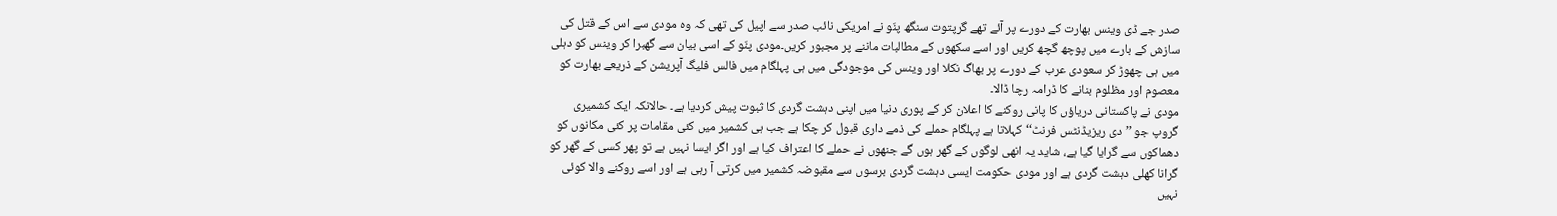صدر جے ڈی وینس بھارت کے دورے پر آئے تھے گرپتوت سنگھ پنّو نے امریکی نائب صدر سے اپیل کی تھی کہ وہ مودی سے اس کے قتل کی سازش کے بارے میں پوچھ گچھ کریں اور اسے سکھوں کے مطالبات ماننے پر مجبور کریں۔مودی پنّو کے اسی بیان سے گھبرا کر وینس کو دہلی میں ہی چھوڑ کر سعودی عرب کے دورے پر بھاگ نکلا اور وینس کی موجودگی میں ہی پہلگام میں فالس فلیگ آپریشن کے ذریعے بھارت کو معصوم اور مظلوم بنانے کا ڈرامہ رچا ڈالا۔
مودی نے پاکستانی دریاؤں کا پانی روکنے کا اعلان کر کے پوری دنیا میں اپنی دہشت گردی کا ثبوت پیش کردیا ہے۔ حالانکہ ایک کشمیری گروپ جو ’’دی ریزیڈنٹس فرنٹ‘‘ کہلاتا ہے پہلگام حملے کی ذمے داری قبول کر چکا ہے جب ہی کشمیر میں کئی مقامات پر کئی مکانوں کو دھماکوں سے گرایا گیا ہے، شاید یہ انھی لوگوں کے گھر ہوں گے جنھوں نے حملے کا اعتراف کیا ہے اور اگر ایسا نہیں ہے تو پھر کسی کے گھر کو گرانا کھلی دہشت گردی ہے اور مودی حکومت ایسی دہشت گردی برسوں سے مقبوضہ کشمیر میں کرتی آ رہی ہے اور اسے روکنے والا کوئی نہیں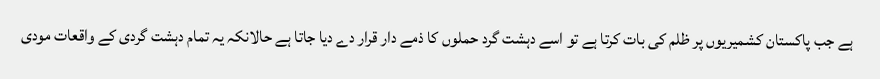ہے جب پاکستان کشمیریوں پر ظلم کی بات کرتا ہے تو اسے دہشت گرد حملوں کا ذمے دار قرار دے دیا جاتا ہے حالانکہ یہ تمام دہشت گردی کے واقعات مودی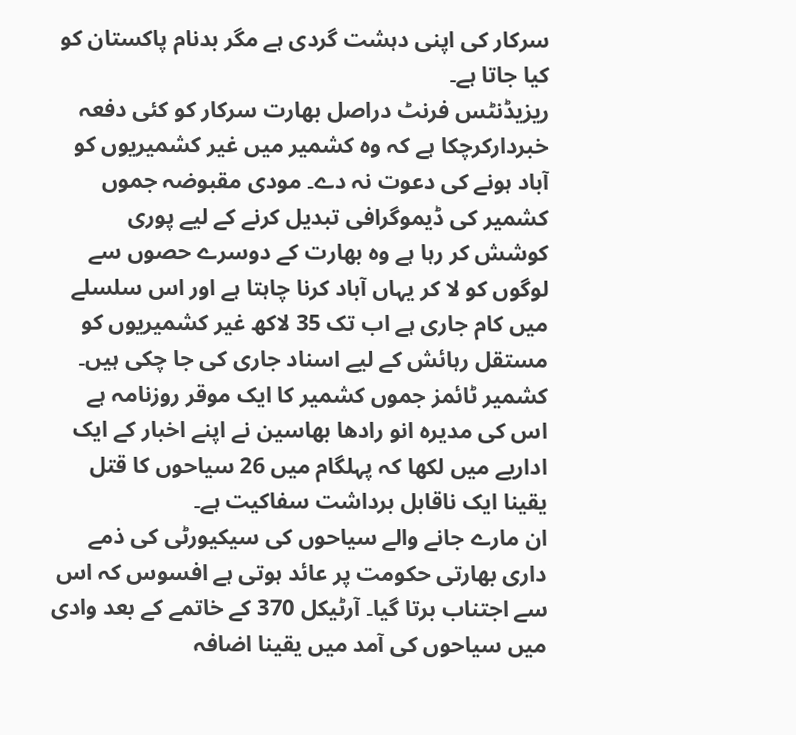سرکار کی اپنی دہشت گردی ہے مگر بدنام پاکستان کو کیا جاتا ہے۔
ریزیڈنٹس فرنٹ دراصل بھارت سرکار کو کئی دفعہ خبردارکرچکا ہے کہ وہ کشمیر میں غیر کشمیریوں کو آباد ہونے کی دعوت نہ دے۔ مودی مقبوضہ جموں کشمیر کی ڈیموگرافی تبدیل کرنے کے لیے پوری کوشش کر رہا ہے وہ بھارت کے دوسرے حصوں سے لوگوں کو لا کر یہاں آباد کرنا چاہتا ہے اور اس سلسلے میں کام جاری ہے اب تک 35 لاکھ غیر کشمیریوں کو مستقل رہائش کے لیے اسناد جاری کی جا چکی ہیں۔ کشمیر ٹائمز جموں کشمیر کا ایک موقر روزنامہ ہے اس کی مدیرہ انو رادھا بھاسین نے اپنے اخبار کے ایک اداریے میں لکھا کہ پہلگام میں 26 سیاحوں کا قتل یقینا ایک ناقابل برداشت سفاکیت ہے۔
ان مارے جانے والے سیاحوں کی سیکیورٹی کی ذمے داری بھارتی حکومت پر عائد ہوتی ہے افسوس کہ اس سے اجتناب برتا گیا۔ آرٹیکل 370 کے خاتمے کے بعد وادی میں سیاحوں کی آمد میں یقینا اضافہ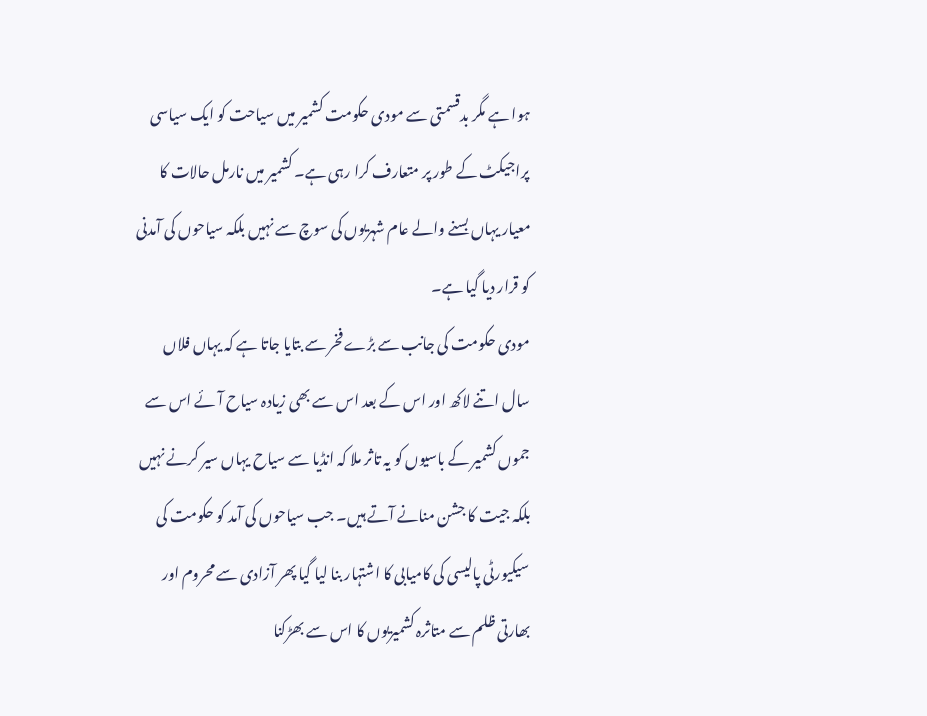ہوا ہے مگر بدقسمتی سے مودی حکومت کشمیر میں سیاحت کو ایک سیاسی پراجیکٹ کے طور پر متعارف کرا رہی ہے۔ کشمیر میں نارمل حالات کا معیار یہاں بسنے والے عام شہریوں کی سوچ سے نہیں بلکہ سیاحوں کی آمدنی کو قرار دیا گیا ہے۔
مودی حکومت کی جانب سے بڑے فخر سے بتایا جاتا ہے کہ یہاں فلاں سال اتنے لاکھ اور اس کے بعد اس سے بھی زیادہ سیاح آئے اس سے جموں کشمیر کے باسیوں کو یہ تاثر ملا کہ انڈیا سے سیاح یہاں سیر کرنے نہیں بلکہ جیت کا جشن منانے آتے ہیں۔ جب سیاحوں کی آمد کو حکومت کی سیکیورٹی پالیسی کی کامیابی کا اشتہار بنا لیا گیا پھر آزادی سے محروم اور بھارتی ظلم سے متاثرہ کشمیریوں کا اس سے بھڑکنا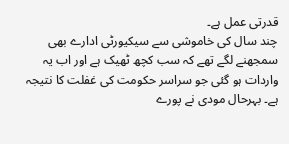قدرتی عمل ہے۔
چند سال کی خاموشی سے سیکیورٹی ادارے بھی سمجھنے لگے تھے کہ سب کچھ ٹھیک ہے اور اب یہ واردات ہو گئی جو سراسر حکومت کی غفلت کا نتیجہ ہے۔ بہرحال مودی نے پورے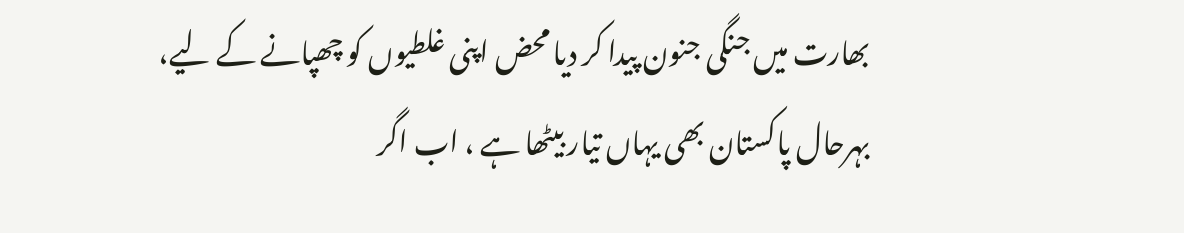بھارت میں جنگی جنون پیدا کر دیا محض اپنی غلطیوں کو چھپانے کے لیے، بہرحال پاکستان بھی یہاں تیار بیٹھا ہے ، اب اگر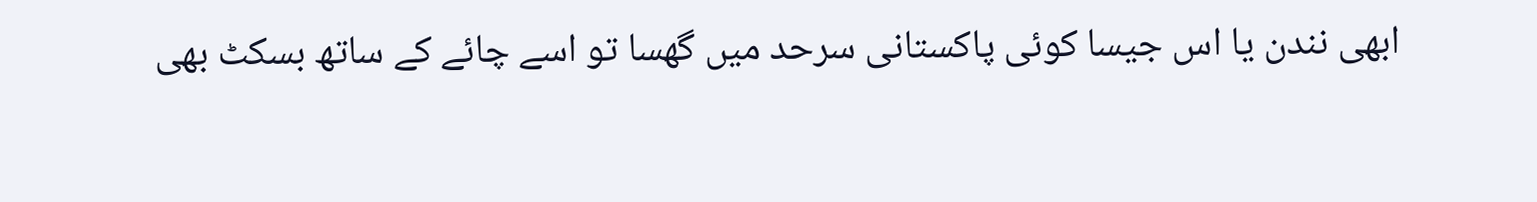ابھی نندن یا اس جیسا کوئی پاکستانی سرحد میں گھسا تو اسے چائے کے ساتھ بسکٹ بھی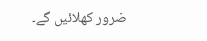ضرور کھلائیں گے۔